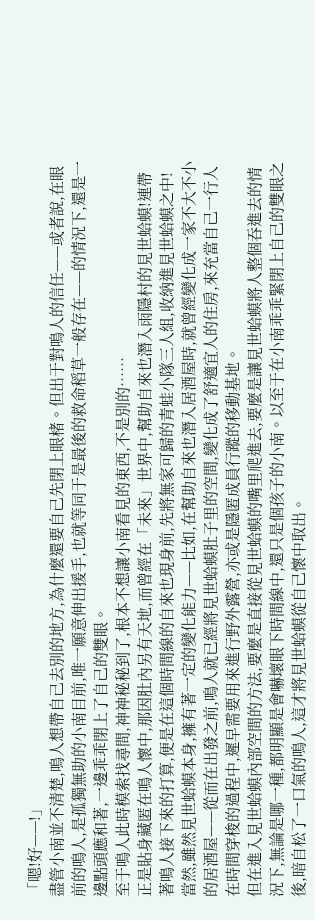「嗯!好——!」
盡管小南並不清楚,鳴人想帶自己去別的地方,為什麼還要自己先閉上眼楮。但出于對鳴人的信任——或者說,在眼前的鳴人,是孤獨無助的小南目前,唯一願意伸出援手,也就等同于是最後的救命稻草一般存在——的情況下,還是一邊點頭應和著,一邊乖乖閉上了自己的雙眼。
至于鳴人此時模索找尋間,神神秘秘到了,根本不想讓小南看見的東西,不是別的……
正是貼身藏匿在鳴人懷中,那因肚內另有天地,而曾經在「未來」世界中,幫助自來也潛入雨隱村的見世蛤蟆!連帶著鳴人接下來的打算,便是在這個時間線的自來也現身前,先將無家可歸的青蛙小隊三人組,收納進見世蛤蟆之中!
當然,雖然見世蛤蟆本身,擁有著一定的變化能力——比如,在幫助自來也潛入居酒屋時,就曾經變化成一家不大不小的居酒屋——從而在出發之前,鳴人就已經將見世蛤蟆肚子里的空間,變化成了舒適宜人的住房,來充當自己一行人在時間穿梭的過程中,遲早需要用來進行野外露營,亦或是隱匿成員行蹤的移動基地。
但在進入見世蛤蟆內部空間的方法,要麼是直接從見世蛤蟆的嘴里爬進去,要麼是讓見世蛤蟆將人整個吞進去的情況下,無論是哪一種,都明顯是會嚇壞眼下時間線中,還只是個孩子的小南。以至于在小南乖乖緊閉上自己的雙眼之後,暗自松了一口氣的鳴人,這才將見世蛤蟆從自己懷中取出。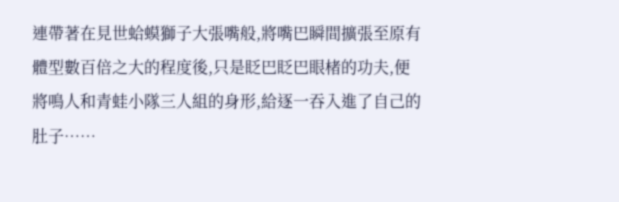連帶著在見世蛤蟆獅子大張嘴般,將嘴巴瞬間擴張至原有體型數百倍之大的程度後,只是眨巴眨巴眼楮的功夫,便將鳴人和青蛙小隊三人組的身形,給逐一吞入進了自己的肚子……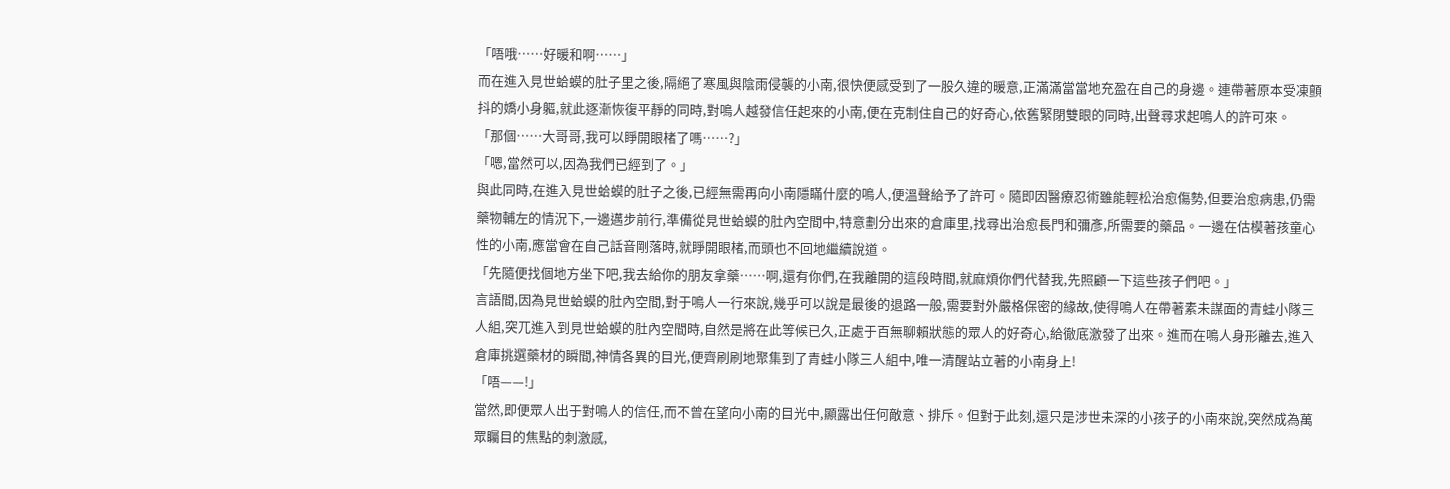「唔哦……好暖和啊……」
而在進入見世蛤蟆的肚子里之後,隔絕了寒風與陰雨侵襲的小南,很快便感受到了一股久違的暖意,正滿滿當當地充盈在自己的身邊。連帶著原本受凍顫抖的嬌小身軀,就此逐漸恢復平靜的同時,對鳴人越發信任起來的小南,便在克制住自己的好奇心,依舊緊閉雙眼的同時,出聲尋求起鳴人的許可來。
「那個……大哥哥,我可以睜開眼楮了嗎……?」
「嗯,當然可以,因為我們已經到了。」
與此同時,在進入見世蛤蟆的肚子之後,已經無需再向小南隱瞞什麼的鳴人,便溫聲給予了許可。隨即因醫療忍術雖能輕松治愈傷勢,但要治愈病患,仍需藥物輔左的情況下,一邊邁步前行,準備從見世蛤蟆的肚內空間中,特意劃分出來的倉庫里,找尋出治愈長門和彌彥,所需要的藥品。一邊在估模著孩童心性的小南,應當會在自己話音剛落時,就睜開眼楮,而頭也不回地繼續說道。
「先隨便找個地方坐下吧,我去給你的朋友拿藥……啊,還有你們,在我離開的這段時間,就麻煩你們代替我,先照顧一下這些孩子們吧。」
言語間,因為見世蛤蟆的肚內空間,對于鳴人一行來說,幾乎可以說是最後的退路一般,需要對外嚴格保密的緣故,使得鳴人在帶著素未謀面的青蛙小隊三人組,突兀進入到見世蛤蟆的肚內空間時,自然是將在此等候已久,正處于百無聊賴狀態的眾人的好奇心,給徹底激發了出來。進而在鳴人身形離去,進入倉庫挑選藥材的瞬間,神情各異的目光,便齊刷刷地聚集到了青蛙小隊三人組中,唯一清醒站立著的小南身上!
「唔——!」
當然,即便眾人出于對鳴人的信任,而不曾在望向小南的目光中,顯露出任何敵意、排斥。但對于此刻,還只是涉世未深的小孩子的小南來說,突然成為萬眾矚目的焦點的刺激感,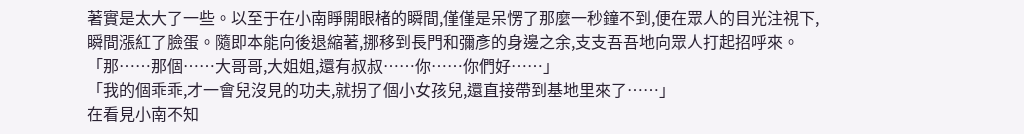著實是太大了一些。以至于在小南睜開眼楮的瞬間,僅僅是呆愣了那麼一秒鐘不到,便在眾人的目光注視下,瞬間漲紅了臉蛋。隨即本能向後退縮著,挪移到長門和彌彥的身邊之余,支支吾吾地向眾人打起招呼來。
「那……那個……大哥哥,大姐姐,還有叔叔……你……你們好……」
「我的個乖乖,才一會兒沒見的功夫,就拐了個小女孩兒,還直接帶到基地里來了……」
在看見小南不知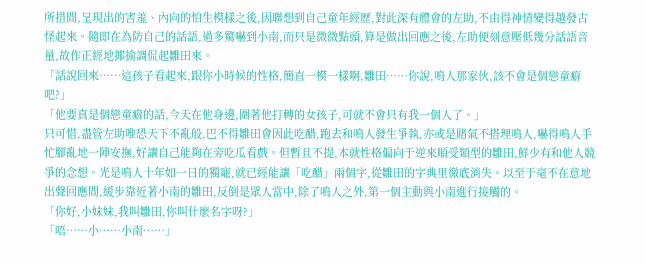所措間,呈現出的害羞、內向的怕生模樣之後,因聯想到自己童年經歷,對此深有體會的左助,不由得神情變得越發古怪起來。隨即在為防自己的話語,過多驚嚇到小南,而只是微微點頭,算是做出回應之後,左助便刻意壓低幾分話語音量,故作正經地揶揄調侃起雛田來。
「話說回來……這孩子看起來,跟你小時候的性格,簡直一模一樣啊,雛田……你說,鳴人那家伙,該不會是個戀童癖吧?」
「他要真是個戀童癖的話,今天在他身邊,圍著他打轉的女孩子,可就不會只有我一個人了。」
只可惜,盡管左助唯恐天下不亂般,巴不得雛田會因此吃醋,跑去和鳴人發生爭執,亦或是賭氣不搭理鳴人,嚇得鳴人手忙腳亂地一陣安撫,好讓自己能夠在旁吃瓜看戲。但暫且不提,本就性格偏向于逆來順受類型的雛田,鮮少有和他人競爭的念想。光是鳴人十年如一日的獨寵,就已經能讓「吃醋」兩個字,從雛田的字典里徹底消失。以至于毫不在意地出聲回應間,緩步靠近著小南的雛田,反倒是眾人當中,除了鳴人之外,第一個主動與小南進行接觸的。
「你好,小妹妹,我叫雛田,你叫什麼名字呀?」
「唔……小……小南……」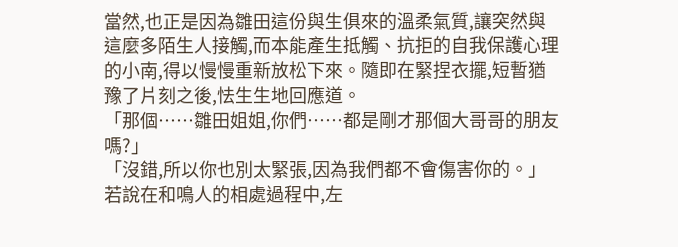當然,也正是因為雛田這份與生俱來的溫柔氣質,讓突然與這麼多陌生人接觸,而本能產生抵觸、抗拒的自我保護心理的小南,得以慢慢重新放松下來。隨即在緊捏衣擺,短暫猶豫了片刻之後,怯生生地回應道。
「那個……雛田姐姐,你們……都是剛才那個大哥哥的朋友嗎?」
「沒錯,所以你也別太緊張,因為我們都不會傷害你的。」
若說在和鳴人的相處過程中,左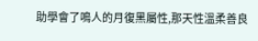助學會了鳴人的月復黑屬性,那天性溫柔善良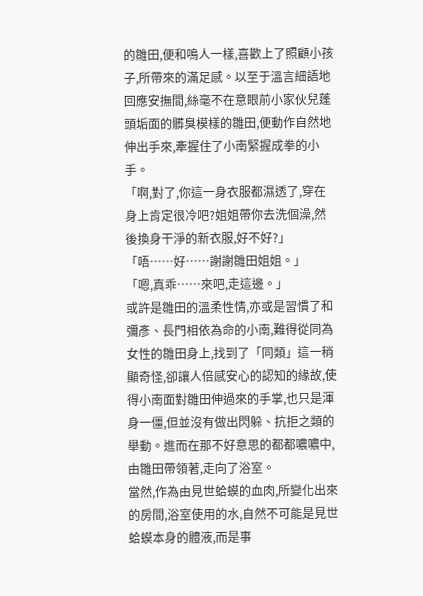的雛田,便和鳴人一樣,喜歡上了照顧小孩子,所帶來的滿足感。以至于溫言細語地回應安撫間,絲毫不在意眼前小家伙兒蓬頭垢面的髒臭模樣的雛田,便動作自然地伸出手來,牽握住了小南緊握成拳的小手。
「啊,對了,你這一身衣服都濕透了,穿在身上肯定很冷吧?姐姐帶你去洗個澡,然後換身干淨的新衣服,好不好?」
「唔……好……謝謝雛田姐姐。」
「嗯,真乖……來吧,走這邊。」
或許是雛田的溫柔性情,亦或是習慣了和彌彥、長門相依為命的小南,難得從同為女性的雛田身上,找到了「同類」這一稍顯奇怪,卻讓人倍感安心的認知的緣故,使得小南面對雛田伸過來的手掌,也只是渾身一僵,但並沒有做出閃躲、抗拒之類的舉動。進而在那不好意思的都都噥噥中,由雛田帶領著,走向了浴室。
當然,作為由見世蛤蟆的血肉,所變化出來的房間,浴室使用的水,自然不可能是見世蛤蟆本身的體液,而是事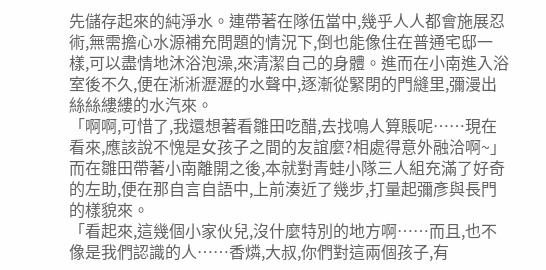先儲存起來的純淨水。連帶著在隊伍當中,幾乎人人都會施展忍術,無需擔心水源補充問題的情況下,倒也能像住在普通宅邸一樣,可以盡情地沐浴泡澡,來清潔自己的身體。進而在小南進入浴室後不久,便在淅淅瀝瀝的水聲中,逐漸從緊閉的門縫里,彌漫出絲絲縷縷的水汽來。
「啊啊,可惜了,我還想著看雛田吃醋,去找鳴人算賬呢……現在看來,應該說不愧是女孩子之間的友誼麼?相處得意外融洽啊~」
而在雛田帶著小南離開之後,本就對青蛙小隊三人組充滿了好奇的左助,便在那自言自語中,上前湊近了幾步,打量起彌彥與長門的樣貌來。
「看起來,這幾個小家伙兒,沒什麼特別的地方啊……而且,也不像是我們認識的人……香燐,大叔,你們對這兩個孩子,有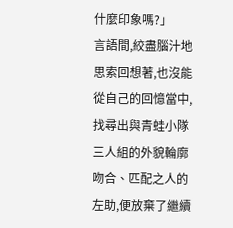什麼印象嗎?」
言語間,絞盡腦汁地思索回想著,也沒能從自己的回憶當中,找尋出與青蛙小隊三人組的外貌輪廓吻合、匹配之人的左助,便放棄了繼續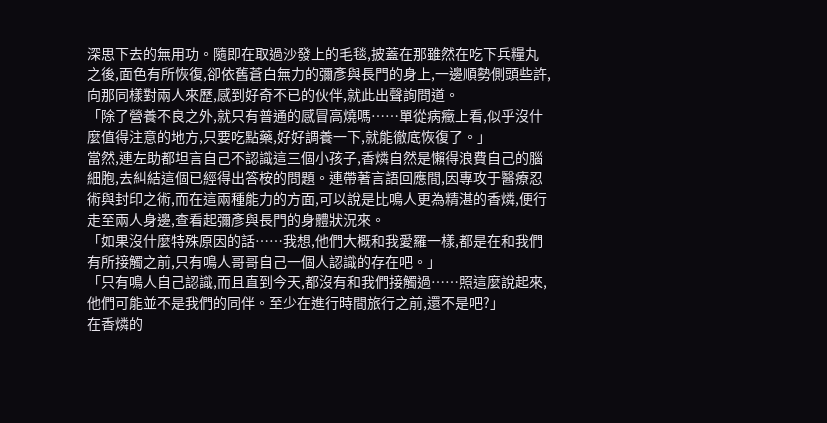深思下去的無用功。隨即在取過沙發上的毛毯,披蓋在那雖然在吃下兵糧丸之後,面色有所恢復,卻依舊蒼白無力的彌彥與長門的身上,一邊順勢側頭些許,向那同樣對兩人來歷,感到好奇不已的伙伴,就此出聲詢問道。
「除了營養不良之外,就只有普通的感冒高燒嗎……單從病癥上看,似乎沒什麼值得注意的地方,只要吃點藥,好好調養一下,就能徹底恢復了。」
當然,連左助都坦言自己不認識這三個小孩子,香燐自然是懶得浪費自己的腦細胞,去糾結這個已經得出答桉的問題。連帶著言語回應間,因專攻于醫療忍術與封印之術,而在這兩種能力的方面,可以說是比鳴人更為精湛的香燐,便行走至兩人身邊,查看起彌彥與長門的身體狀況來。
「如果沒什麼特殊原因的話……我想,他們大概和我愛羅一樣,都是在和我們有所接觸之前,只有鳴人哥哥自己一個人認識的存在吧。」
「只有鳴人自己認識,而且直到今天,都沒有和我們接觸過……照這麼說起來,他們可能並不是我們的同伴。至少在進行時間旅行之前,還不是吧?」
在香燐的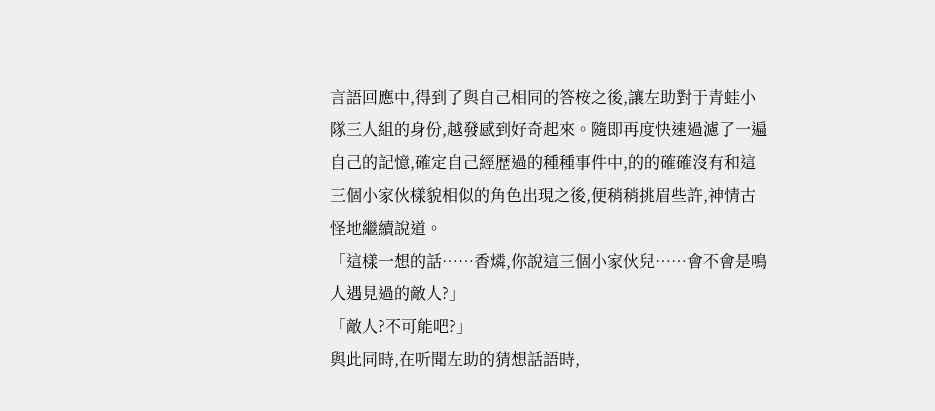言語回應中,得到了與自己相同的答桉之後,讓左助對于青蛙小隊三人組的身份,越發感到好奇起來。隨即再度快速過濾了一遍自己的記憶,確定自己經歷過的種種事件中,的的確確沒有和這三個小家伙樣貌相似的角色出現之後,便稍稍挑眉些許,神情古怪地繼續說道。
「這樣一想的話……香燐,你說這三個小家伙兒……會不會是鳴人遇見過的敵人?」
「敵人?不可能吧?」
與此同時,在听聞左助的猜想話語時,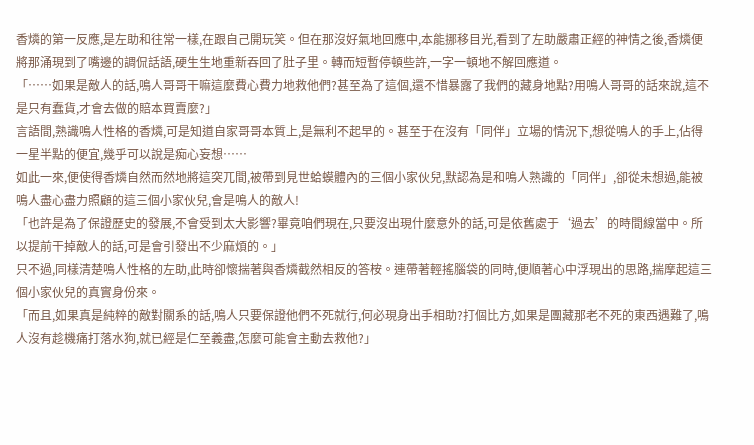香燐的第一反應,是左助和往常一樣,在跟自己開玩笑。但在那沒好氣地回應中,本能挪移目光,看到了左助嚴肅正經的神情之後,香燐便將那涌現到了嘴邊的調侃話語,硬生生地重新吞回了肚子里。轉而短暫停頓些許,一字一頓地不解回應道。
「……如果是敵人的話,鳴人哥哥干嘛這麼費心費力地救他們?甚至為了這個,還不惜暴露了我們的藏身地點?用鳴人哥哥的話來說,這不是只有蠢貨,才會去做的賠本買賣麼?」
言語間,熟識鳴人性格的香燐,可是知道自家哥哥本質上,是無利不起早的。甚至于在沒有「同伴」立場的情況下,想從鳴人的手上,佔得一星半點的便宜,幾乎可以說是痴心妄想……
如此一來,便使得香燐自然而然地將這突兀間,被帶到見世蛤蟆體內的三個小家伙兒,默認為是和鳴人熟識的「同伴」,卻從未想過,能被鳴人盡心盡力照顧的這三個小家伙兒,會是鳴人的敵人!
「也許是為了保證歷史的發展,不會受到太大影響?畢竟咱們現在,只要沒出現什麼意外的話,可是依舊處于‘過去’的時間線當中。所以提前干掉敵人的話,可是會引發出不少麻煩的。」
只不過,同樣清楚鳴人性格的左助,此時卻懷揣著與香燐截然相反的答桉。連帶著輕搖腦袋的同時,便順著心中浮現出的思路,揣摩起這三個小家伙兒的真實身份來。
「而且,如果真是純粹的敵對關系的話,鳴人只要保證他們不死就行,何必現身出手相助?打個比方,如果是團藏那老不死的東西遇難了,鳴人沒有趁機痛打落水狗,就已經是仁至義盡,怎麼可能會主動去救他?」